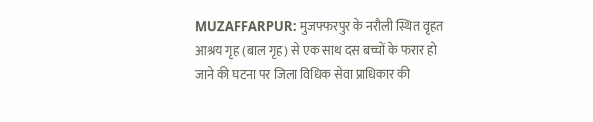MUZAFFARPUR: मुजफ्फरपुर के नरौली स्थित वृहत आश्रय गृह (बाल गृह) से एक साथ दस बच्चों के फरार हो जाने की घटना पर जिला विधिक सेवा प्राधिकार की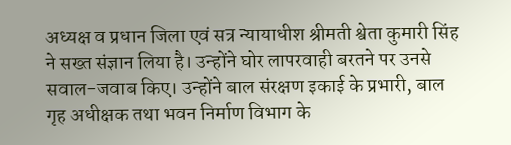अध्यक्ष व प्रधान जिला एवं सत्र न्यायाधीश श्रीमती श्वेता कुमारी सिंह ने सख्त संज्ञान लिया है। उन्होंने घोर लापरवाही बरतने पर उनसे सवाल-जवाब किए। उन्होंने बाल संरक्षण इकाई के प्रभारी, बाल गृह अधीक्षक तथा भवन निर्माण विभाग के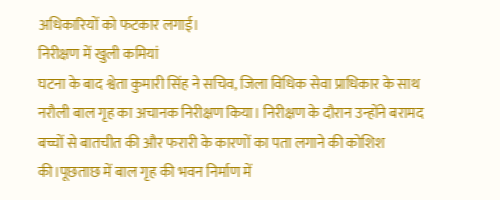अधिकारियों को फटकार लगाई।
निरीक्षण में खुली कमियां
घटना के बाद श्वेता कुमारी सिंह ने सचिव, जिला विधिक सेवा प्राधिकार के साथ नरौली बाल गृह का अचानक निरीक्षण किया। निरीक्षण के दौरान उन्होंने बरामद बच्चों से बातचीत की और फरारी के कारणों का पता लगाने की कोशिश की।पूछताछ में बाल गृह की भवन निर्माण में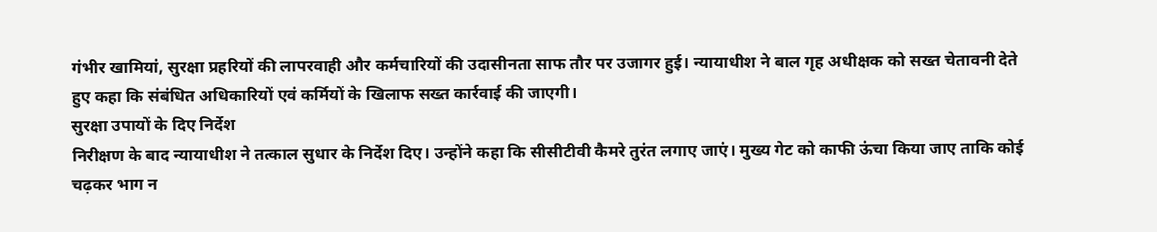गंभीर खामियां, सुरक्षा प्रहरियों की लापरवाही और कर्मचारियों की उदासीनता साफ तौर पर उजागर हुई। न्यायाधीश ने बाल गृह अधीक्षक को सख्त चेतावनी देते हुए कहा कि संबंधित अधिकारियों एवं कर्मियों के खिलाफ सख्त कार्रवाई की जाएगी।
सुरक्षा उपायों के दिए निर्देश
निरीक्षण के बाद न्यायाधीश ने तत्काल सुधार के निर्देश दिए। उन्होंने कहा कि सीसीटीवी कैमरे तुरंत लगाए जाएं। मुख्य गेट को काफी ऊंचा किया जाए ताकि कोई चढ़कर भाग न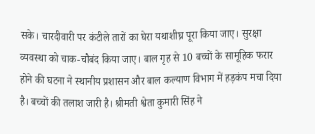सके। चारदीवारी पर कंटीले तारों का घेरा यथाशीघ्र पूरा किया जाए। सुरक्षा व्यवस्था को चाक-चौबंद किया जाए। बाल गृह से 10 बच्चों के सामूहिक फरार होने की घटना ने स्थानीय प्रशासन और बाल कल्याण विभाग में हड़कंप मचा दिया है। बच्चों की तलाश जारी है। श्रीमती श्वेता कुमारी सिंह ने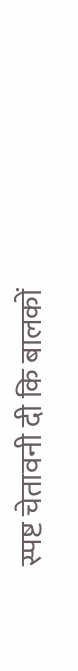स्पष्ट चेतावनी दी कि बालकों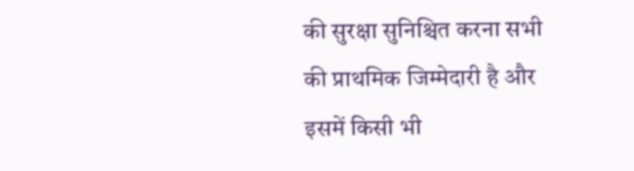की सुरक्षा सुनिश्चित करना सभी की प्राथमिक जिम्मेदारी है और इसमें किसी भी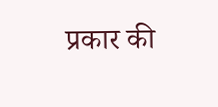प्रकार की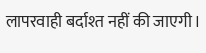लापरवाही बर्दाश्त नहीं की जाएगी।